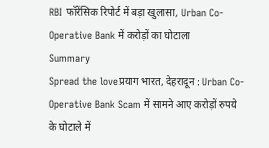RBI फॉरेंसिक रिपोर्ट में बड़ा खुलासा, Urban Co-Operative Bank में करोड़ों का घोटाला
Summary
Spread the loveप्रयाग भारत, देहरादून : Urban Co-Operative Bank Scam में सामने आए करोड़ों रुपये के घोटाले में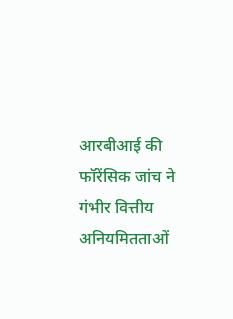आरबीआई की फॉरेंसिक जांच ने गंभीर वित्तीय अनियमितताओं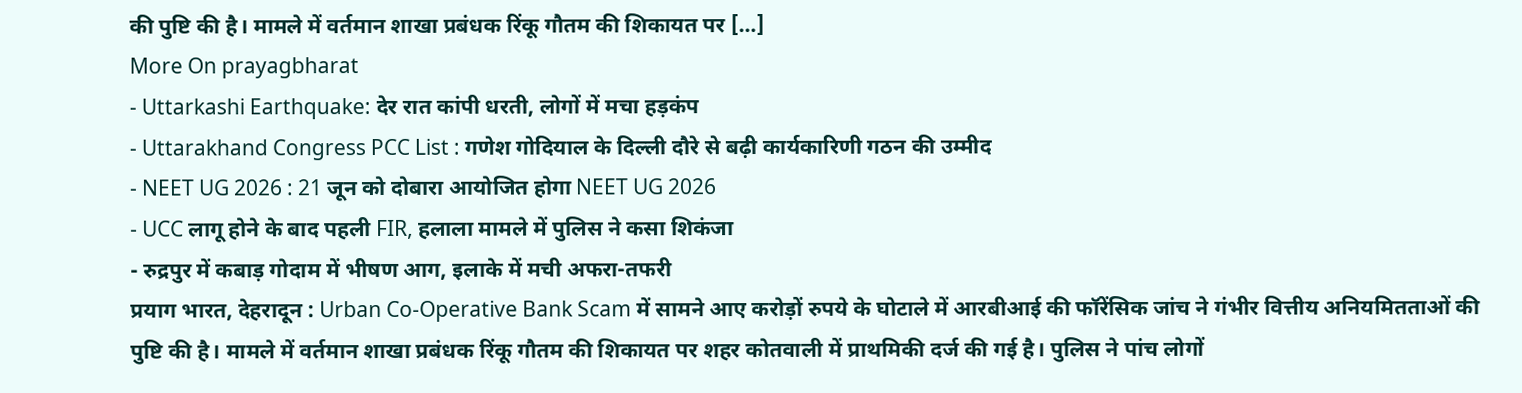की पुष्टि की है। मामले में वर्तमान शाखा प्रबंधक रिंकू गौतम की शिकायत पर […]
More On prayagbharat
- Uttarkashi Earthquake: देर रात कांपी धरती, लोगों में मचा हड़कंप
- Uttarakhand Congress PCC List : गणेश गोदियाल के दिल्ली दौरे से बढ़ी कार्यकारिणी गठन की उम्मीद
- NEET UG 2026 : 21 जून को दोबारा आयोजित होगा NEET UG 2026
- UCC लागू होने के बाद पहली FIR, हलाला मामले में पुलिस ने कसा शिकंजा
- रुद्रपुर में कबाड़ गोदाम में भीषण आग, इलाके में मची अफरा-तफरी
प्रयाग भारत, देहरादून : Urban Co-Operative Bank Scam में सामने आए करोड़ों रुपये के घोटाले में आरबीआई की फॉरेंसिक जांच ने गंभीर वित्तीय अनियमितताओं की पुष्टि की है। मामले में वर्तमान शाखा प्रबंधक रिंकू गौतम की शिकायत पर शहर कोतवाली में प्राथमिकी दर्ज की गई है। पुलिस ने पांच लोगों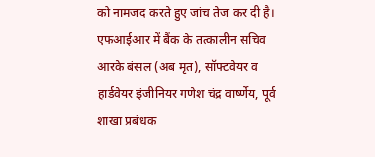को नामजद करते हुए जांच तेज कर दी है।
एफआईआर में बैंक के तत्कालीन सचिव आरके बंसल (अब मृत), सॉफ्टवेयर व हार्डवेयर इंजीनियर गणेश चंद्र वार्ष्णेय, पूर्व शाखा प्रबंधक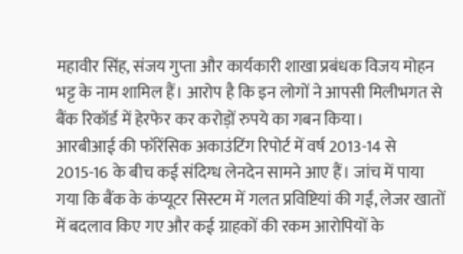महावीर सिंह, संजय गुप्ता और कार्यकारी शाखा प्रबंधक विजय मोहन भट्ट के नाम शामिल हैं। आरोप है कि इन लोगों ने आपसी मिलीभगत से बैंक रिकॉर्ड में हेरफेर कर करोड़ों रुपये का गबन किया।
आरबीआई की फॉरेंसिक अकाउंटिंग रिपोर्ट में वर्ष 2013-14 से 2015-16 के बीच कई संदिग्ध लेनदेन सामने आए हैं। जांच में पाया गया कि बैंक के कंप्यूटर सिस्टम में गलत प्रविष्टियां की गईं, लेजर खातों में बदलाव किए गए और कई ग्राहकों की रकम आरोपियों के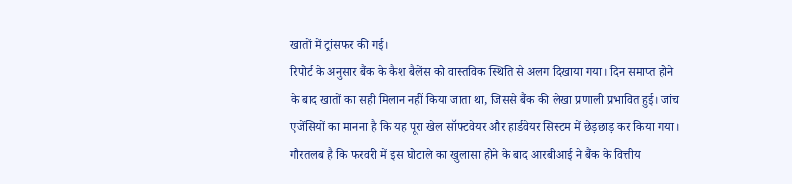खातों में ट्रांसफर की गई।
रिपोर्ट के अनुसार बैंक के कैश बैलेंस को वास्तविक स्थिति से अलग दिखाया गया। दिन समाप्त होने के बाद खातों का सही मिलान नहीं किया जाता था, जिससे बैंक की लेखा प्रणाली प्रभावित हुई। जांच एजेंसियों का मानना है कि यह पूरा खेल सॉफ्टवेयर और हार्डवेयर सिस्टम में छेड़छाड़ कर किया गया।
गौरतलब है कि फरवरी में इस घोटाले का खुलासा होने के बाद आरबीआई ने बैंक के वित्तीय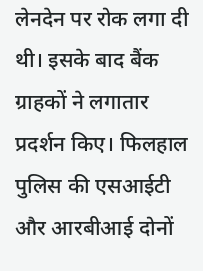लेनदेन पर रोक लगा दी थी। इसके बाद बैंक ग्राहकों ने लगातार प्रदर्शन किए। फिलहाल पुलिस की एसआईटी और आरबीआई दोनों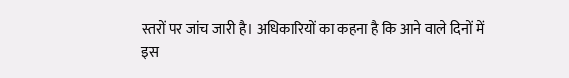स्तरों पर जांच जारी है। अधिकारियों का कहना है कि आने वाले दिनों में इस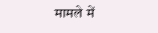मामले में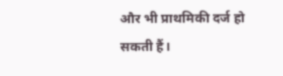और भी प्राथमिकी दर्ज हो सकती हैं।